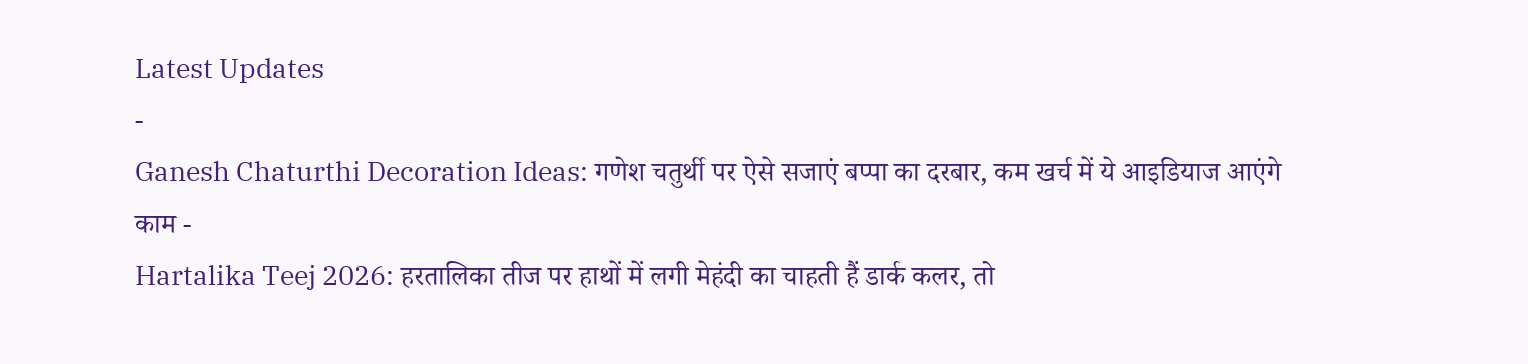Latest Updates
-
Ganesh Chaturthi Decoration Ideas: गणेश चतुर्थी पर ऐसे सजाएं बप्पा का दरबार, कम खर्च में ये आइडियाज आएंगे काम -
Hartalika Teej 2026: हरतालिका तीज पर हाथों में लगी मेहंदी का चाहती हैं डार्क कलर, तो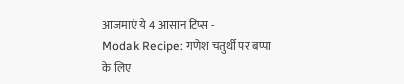आजमाएं ये 4 आसान टिप्स -
Modak Recipe: गणेश चतुर्थी पर बप्पा के लिए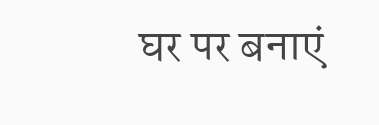घर पर बनाएं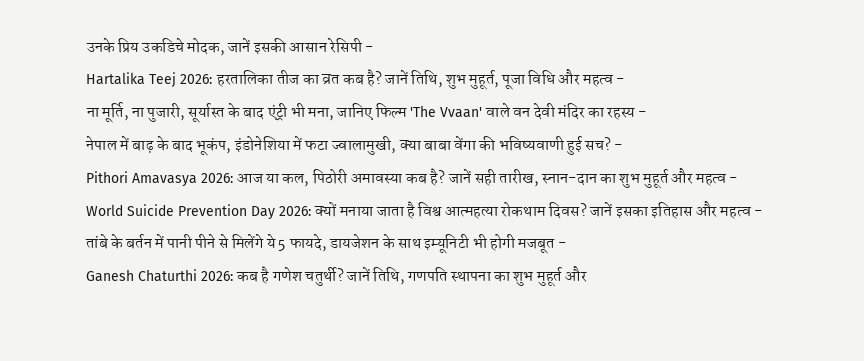उनके प्रिय उकडिचे मोदक, जानें इसकी आसान रेसिपी -
Hartalika Teej 2026: हरतालिका तीज का व्रत कब है? जानें तिथि, शुभ मुहूर्त, पूजा विधि और महत्व -
ना मूर्ति, ना पुजारी, सूर्यास्त के बाद एंट्री भी मना, जानिए फिल्म 'The Vvaan' वाले वन देवी मंदिर का रहस्य -
नेपाल में बाढ़ के बाद भूकंप, इंडोनेशिया में फटा ज्वालामुखी, क्या बाबा वेंगा की भविष्यवाणी हुई सच? -
Pithori Amavasya 2026: आज या कल, पिठोरी अमावस्या कब है? जानें सही तारीख, स्नान-दान का शुभ मुहूर्त और महत्व -
World Suicide Prevention Day 2026: क्यों मनाया जाता है विश्व आत्महत्या रोकथाम दिवस? जानें इसका इतिहास और महत्व -
तांबे के बर्तन में पानी पीने से मिलेंगे ये 5 फायदे, डायजेशन के साथ इम्यूनिटी भी होगी मजबूत -
Ganesh Chaturthi 2026: कब है गणेश चतुर्थी? जानें तिथि, गणपति स्थापना का शुभ मुहूर्त और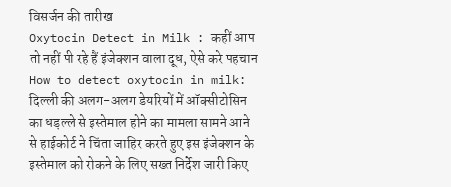विसर्जन की तारीख
Oxytocin Detect in Milk : कहीं आप तो नहीं पी रहे हैं इंजेक्शन वाला दूध, ऐसे करे पहचान
How to detect oxytocin in milk: दिल्ली की अलग-अलग डेयरियों में ऑक्सीटोसिन का धड़ल्ले से इस्तेमाल होने का मामला सामने आने से हाईकोर्ट ने चिंता जाहिर करते हुए इस इंजेक्शन के इस्तेमाल को रोकने के लिए सख्त निर्देश जारी किए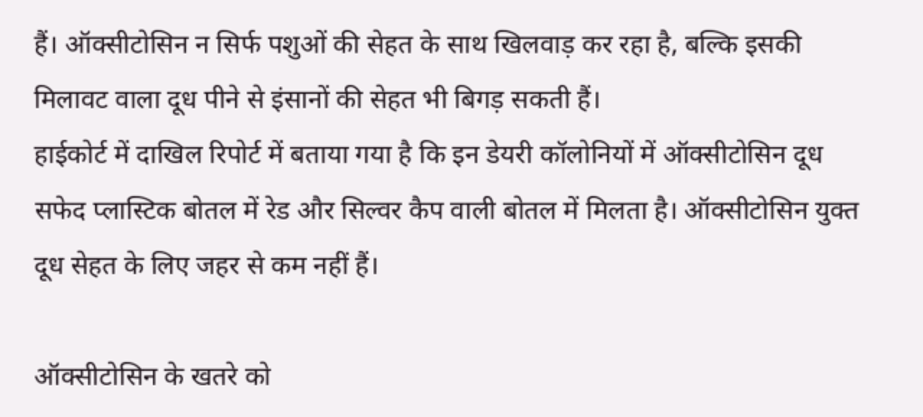हैं। ऑक्सीटोसिन न सिर्फ पशुओं की सेहत के साथ खिलवाड़ कर रहा है, बल्कि इसकी मिलावट वाला दूध पीने से इंसानों की सेहत भी बिगड़ सकती हैं।
हाईकोर्ट में दाखिल रिपोर्ट में बताया गया है कि इन डेयरी कॉलोनियों में ऑक्सीटोसिन दूध सफेद प्लास्टिक बोतल में रेड और सिल्वर कैप वाली बोतल में मिलता है। ऑक्सीटोसिन युक्त दूध सेहत के लिए जहर से कम नहीं हैं।

ऑक्सीटोसिन के खतरे को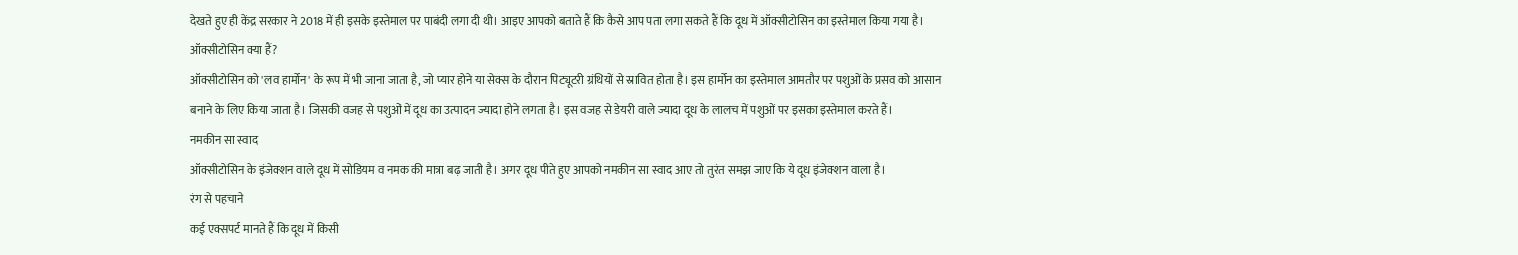देखते हुए ही केंद्र सरकार ने 2018 में ही इसके इस्तेमाल पर पाबंदी लगा दी थी। आइए आपको बताते हैं कि कैसे आप पता लगा सकते हैं कि दूध में ऑक्सीटोसिन का इस्तेमाल किया गया है।
ऑक्सीटोसिन क्या हैं?
ऑक्सीटोसिन को 'लव हार्मोन' के रूप में भी जाना जाता है, जो प्यार होने या सेक्स के दौरान पिट्यूटरी ग्रंथियों से स्रावित होता है। इस हार्मोन का इस्तेमाल आमतौर पर पशुओं के प्रसव को आसान बनाने के लिए किया जाता है। जिसकी वजह से पशुओं में दूध का उत्पादन ज्यादा होने लगता है। इस वजह से डेयरी वाले ज्यादा दूध के लालच में पशुओं पर इसका इस्तेमाल करते हैं।
नमकीन सा स्वाद
ऑक्सीटोसिन के इंजेक्शन वाले दूध में सोडियम व नमक की मात्रा बढ़ जाती है। अगर दूध पीते हुए आपको नमकीन सा स्वाद आए तो तुरंत समझ जाए कि ये दूध इंजेक्शन वाला है।
रंग से पहचाने
कई एक्सपर्ट मानते हैं कि दूध में किसी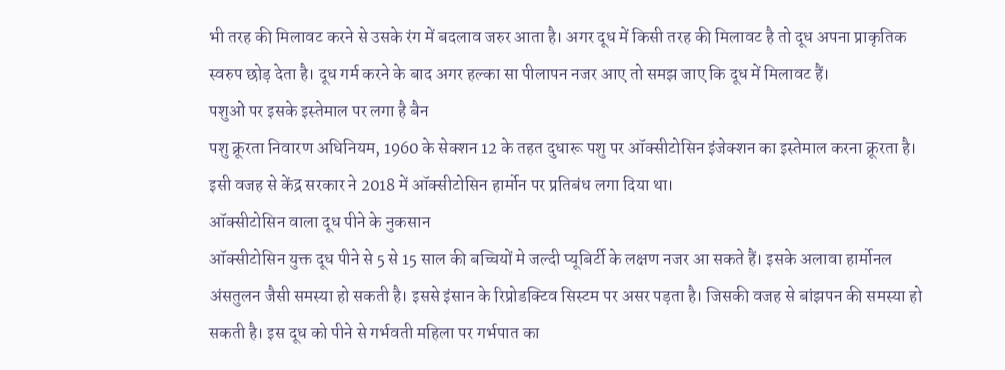भी तरह की मिलावट करने से उसके रंग में बदलाव जरुर आता है। अगर दूध में किसी तरह की मिलावट है तो दूध अपना प्राकृतिक स्वरुप छोड़ देता है। दूध गर्म करने के बाद अगर हल्का सा पीलापन नजर आए तो समझ जाए कि दूध में मिलावट हैं।
पशुओं पर इसके इस्तेमाल पर लगा है बैन
पशु क्रूरता निवारण अधिनियम, 1960 के सेक्शन 12 के तहत दुधारू पशु पर ऑक्सीटोसिन इंजेक्शन का इस्तेमाल करना क्रूरता है। इसी वजह से केंद्र सरकार ने 2018 में ऑक्सीटोसिन हार्मोन पर प्रतिबंध लगा दिया था।
ऑक्सीटोसिन वाला दूध पीने के नुकसान
ऑक्सीटोसिन युक्त दूध पीने से 5 से 15 साल की बच्चियों मे जल्दी प्यूबिर्टी के लक्षण नजर आ सकते हैं। इसके अलावा हार्मोनल अंसतुलन जैसी समस्या हो सकती है। इससे इंसान के रिप्रोडक्टिव सिस्टम पर असर पड़ता है। जिसकी वजह से बांझपन की समस्या हो सकती है। इस दूध को पीने से गर्भवती महिला पर गर्भपात का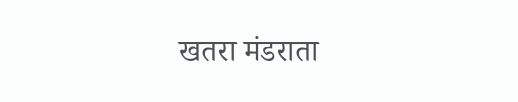खतरा मंडराता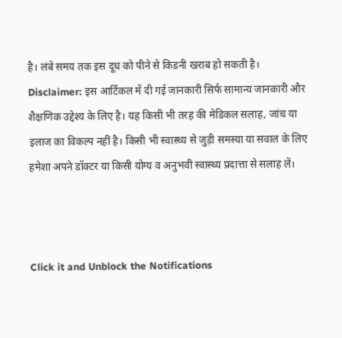है। लंबे समय तक इस दूध को पीने से किडनी खराब हो सकती है।
Disclaimer: इस आर्टिकल में दी गई जानकारी सिर्फ सामान्य जानकारी और शैक्षणिक उद्देश्य के लिए है। यह किसी भी तरह की मेडिकल सलाह, जांच या इलाज का विकल्प नहीं है। किसी भी स्वास्थ्य से जुड़ी समस्या या सवाल के लिए हमेशा अपने डॉक्टर या किसी योग्य व अनुभवी स्वास्थ्य प्रदात्ता से सलाह लें।



Click it and Unblock the Notifications